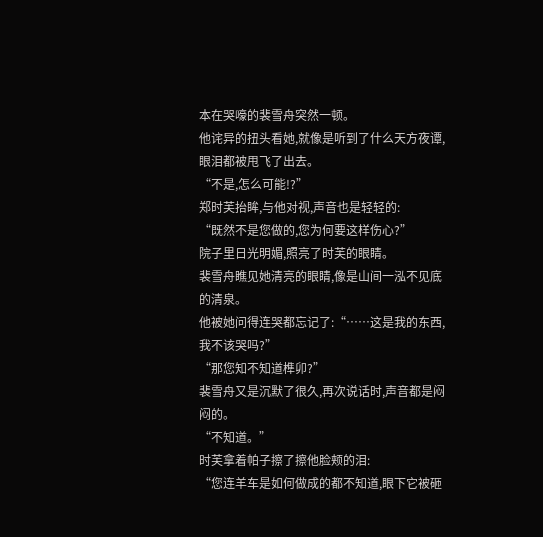本在哭嚎的裴雪舟突然一顿。
他诧异的扭头看她,就像是听到了什么天方夜谭,眼泪都被甩飞了出去。
“不是,怎么可能!?”
郑时芙抬眸,与他对视,声音也是轻轻的:
“既然不是您做的,您为何要这样伤心?”
院子里日光明媚,照亮了时芙的眼睛。
裴雪舟瞧见她清亮的眼睛,像是山间一泓不见底的清泉。
他被她问得连哭都忘记了:“……这是我的东西,我不该哭吗?”
“那您知不知道榫卯?”
裴雪舟又是沉默了很久,再次说话时,声音都是闷闷的。
“不知道。”
时芙拿着帕子擦了擦他脸颊的泪:
“您连羊车是如何做成的都不知道,眼下它被砸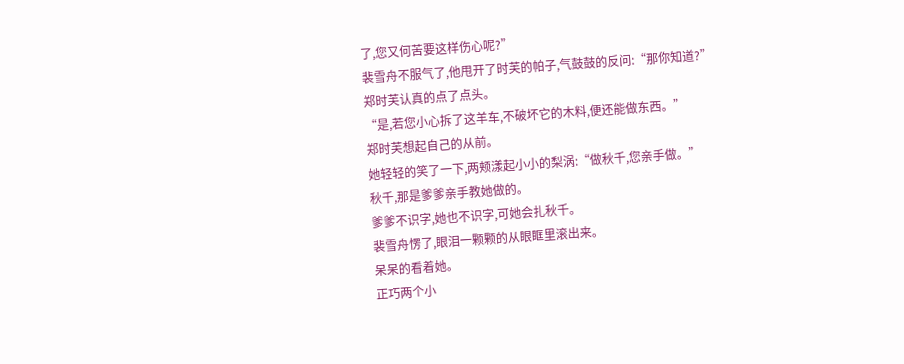了,您又何苦要这样伤心呢?”
裴雪舟不服气了,他甩开了时芙的帕子,气鼓鼓的反问:“那你知道?”
郑时芙认真的点了点头。
“是,若您小心拆了这羊车,不破坏它的木料,便还能做东西。”
郑时芙想起自己的从前。
她轻轻的笑了一下,两颊漾起小小的梨涡:“做秋千,您亲手做。”
秋千,那是爹爹亲手教她做的。
爹爹不识字,她也不识字,可她会扎秋千。
裴雪舟愣了,眼泪一颗颗的从眼眶里滚出来。
呆呆的看着她。
正巧两个小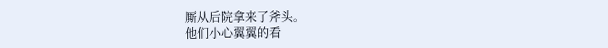厮从后院拿来了斧头。
他们小心翼翼的看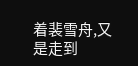着裴雪舟,又是走到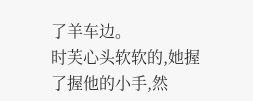了羊车边。
时芙心头软软的,她握了握他的小手,然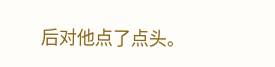后对他点了点头。